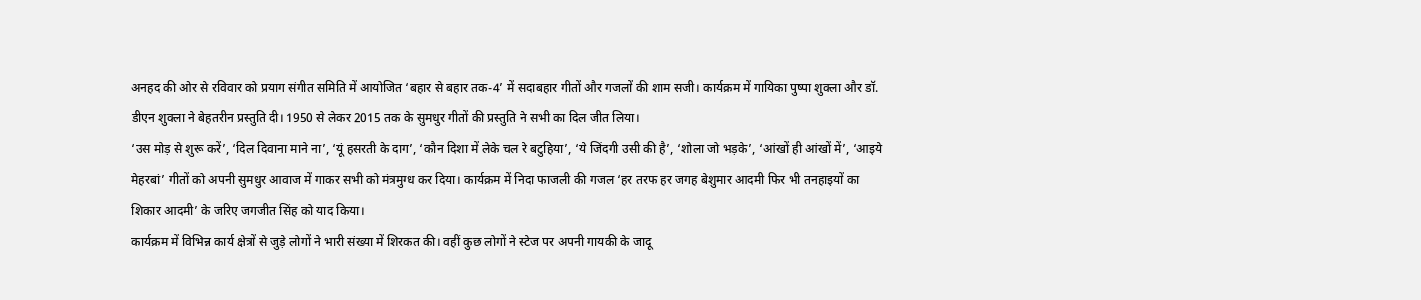अनहद की ओर से रविवार को प्रयाग संगीत समिति में आयोजित ‘बहार से बहार तक-4’ में सदाबहार गीतों और गजलों की शाम सजी। कार्यक्रम में गायिका पुष्पा शुक्ला और डॉ. डीएन शुक्ला ने बेहतरीन प्रस्तुति दी। 1950 से लेकर 2015 तक के सुमधुर गीतों की प्रस्तुति ने सभी का दिल जीत लिया।
‘उस मोड़ से शुरू करें’, ‘दिल दिवाना माने ना’, ‘यूं हसरती के दाग’, ‘कौन दिशा में लेके चल रे बटुहिया’, ‘ये जिंदगी उसी की है’, ‘शोला जो भड़के’, ‘आंखों ही आंखों में’, ‘आइये मेहरबां’ गीतों को अपनी सुमधुर आवाज में गाकर सभी को मंत्रमुग्ध कर दिया। कार्यक्रम में निदा फाजली की गजल ‘हर तरफ हर जगह बेशुमार आदमी फिर भी तनहाइयों का शिकार आदमी’ के जरिए जगजीत सिंह को याद किया।
कार्यक्रम में विभिन्न कार्य क्षेत्रों से जुड़े लोगों ने भारी संख्या में शिरकत की। वहीं कुछ लोगों ने स्टेज पर अपनी गायकी के जादू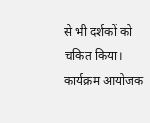से भी दर्शकों को चकित किया। कार्यक्रम आयोजक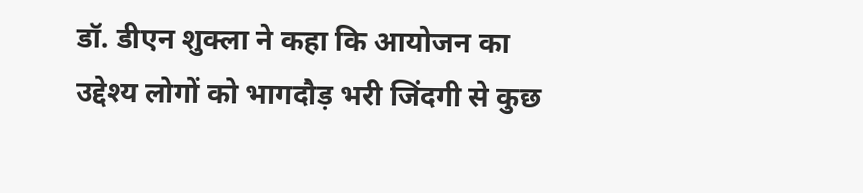डॉ. डीएन शुक्ला ने कहा कि आयोजन का उद्देश्य लोगों को भागदौड़ भरी जिंदगी से कुछ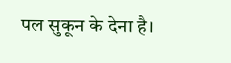पल सुकून के देना है।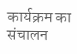कार्यक्रम का संचालन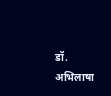डॉ. अभिलाषा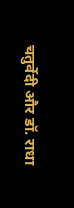चतुर्वेदी और डॉ. राधा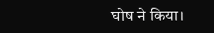घोष ने किया।